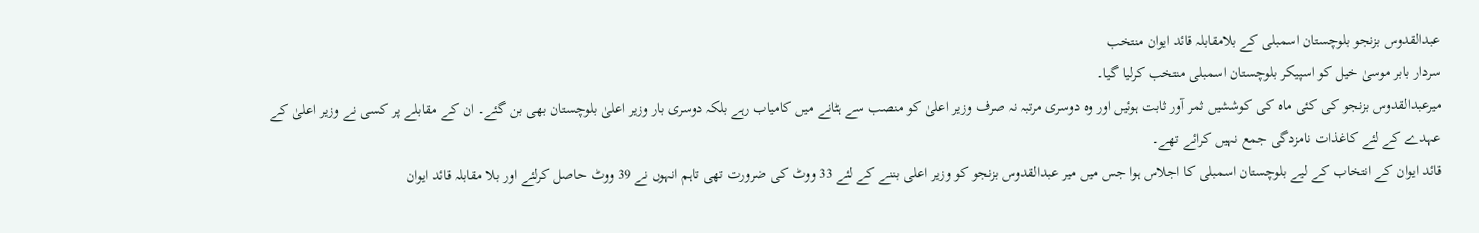عبدالقدوس بزنجو بلوچستان اسمبلی کے بلامقابلہ قائد ایوان منتخب
سردار بابر موسیٰ خیل کو اسپیکر بلوچستان اسمبلی منتخب کرلیا گیا۔
میرعبدالقدوس بزنجو کی کئی ماہ کی کوششیں ثمر آور ثابت ہوئیں اور وہ دوسری مرتبہ نہ صرف وزیر اعلیٰ کو منصب سے ہٹانے میں کامیاب رہے بلکہ دوسری بار وزیر اعلیٰ بلوچستان بھی بن گئے۔ ان کے مقابلے پر کسی نے وزیر اعلیٰ کے عہدے کے لئے کاغذات نامزدگی جمع نہیں کرائے تھے۔
قائد ایوان کے انتخاب کے لیے بلوچستان اسمبلی کا اجلاس ہوا جس میں میر عبدالقدوس بزنجو کو وزیر اعلی بننے کے لئے 33 ووٹ کی ضرورت تھی تاہم انہوں نے 39 ووٹ حاصل کرلئے اور بلا مقابلہ قائد ایوان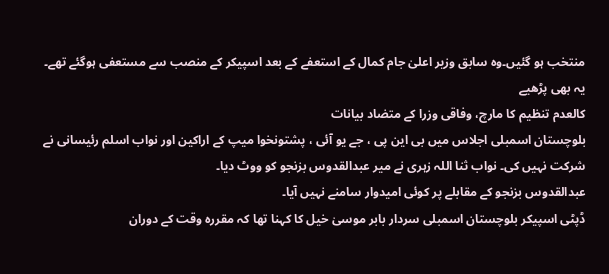منتخب ہو گئیں۔وہ سابق وزیر اعلیٰ جام کمال کے استعفے کے بعد اسپیکر کے منصب سے مستعفی ہوگئے تھے۔
یہ بھی پڑھیے
کالعدم تنظیم کا مارچ، وفاقی وزرا کے متضاد بیانات
بلوچستان اسمبلی اجلاس میں بی این پی ، جے یو آئی ، پشتونخوا میپ کے اراکین اور نواب اسلم رئیسانی نے شرکت نہیں کی۔ نواب ثنا اللہ زہری نے میر عبدالقدوس بزنجو کو ووٹ دیا۔
عبدالقدوس بزنجو کے مقابلے پر کوئی امیدوار سامنے نہیں آیا۔
ڈپٹی اسپیکر بلوچستان اسمبلی سردار بابر موسیٰ خیل کا کہنا تھا کہ مقررہ وقت کے دوران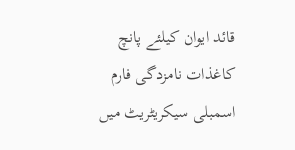قائد ایوان کیلئے پانچ کاغذات نامزدگی فارم اسمبلی سیکریٹریٹ میں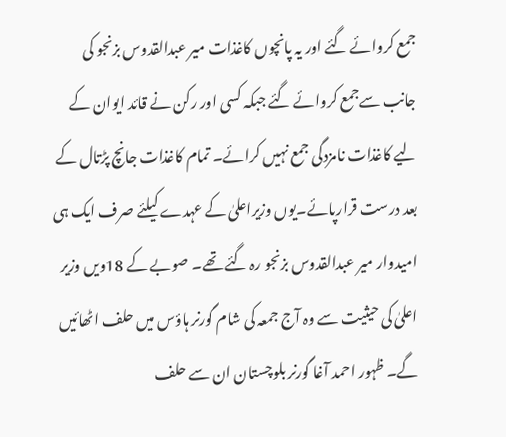جمع کروائے گئے اور یہ پانچوں کاغذات میر عبدالقدوس بزنجو کی جانب سےجمع کروائے گئے جبکہ کسی اور رکن نے قائد ایوان کے لیے کاغذات نامزدگی جمع نہیں کرائے۔ تمام کاغذات جانچ پڑتال کے بعد درست قرارپائے۔یوں وزیراعلیٰ کے عہدے کیلئے صرف ایک ہی امیدوار میر عبدالقدوس بزنجو رہ گئے تھے۔ صوبے کے 18ویں وزیر اعلیٰ کی حیثیت سے وہ آج جمعہ کی شام گورنر ہاؤس میں حلف اٹھائیں گے۔ ظہور احمد آغا گورنر بلوچستان ان سے حلف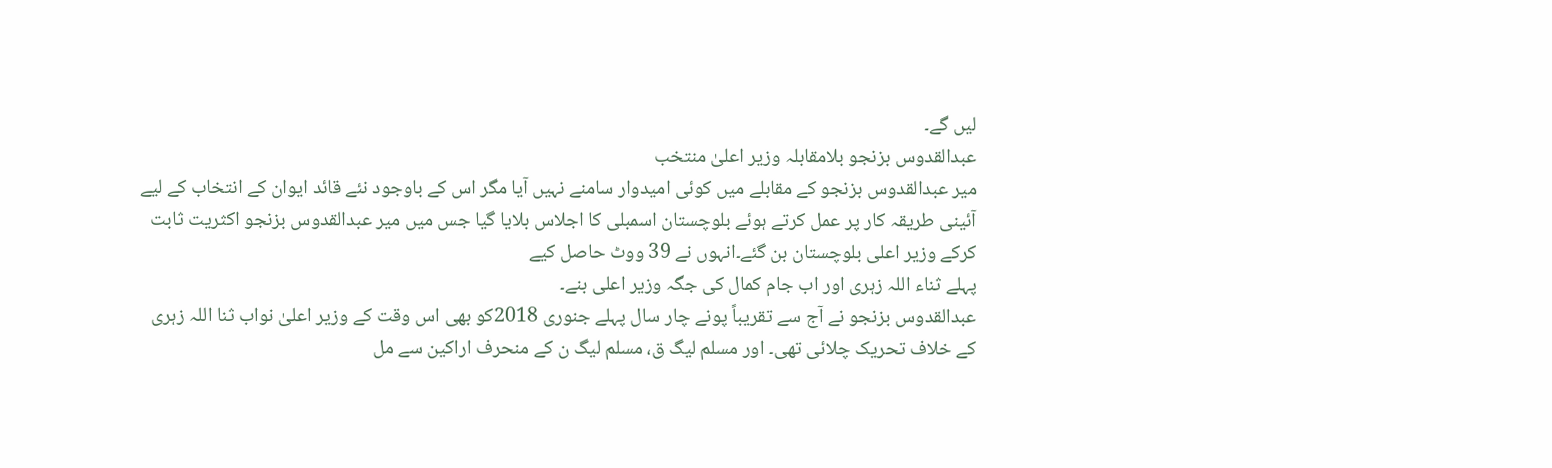لیں گے۔
عبدالقدوس بزنجو بلامقابلہ وزیر اعلیٰ منتخب
میر عبدالقدوس بزنجو کے مقابلے میں کوئی امیدوار سامنے نہیں آیا مگر اس کے باوجود نئے قائد ایوان کے انتخاب کے لیے آئینی طریقہ کار پر عمل کرتے ہوئے بلوچستان اسمبلی کا اجلاس بلایا گیا جس میں میر عبدالقدوس بزنجو اکثریت ثابت کرکے وزیر اعلی بلوچستان بن گئے۔انہوں نے 39 ووٹ حاصل کیے
پہلے ثناء اللہ زہری اور اب جام کمال کی جگہ وزیر اعلی بنے۔
عبدالقدوس بزنجو نے آج سے تقریباً پونے چار سال پہلے جنوری 2018کو بھی اس وقت کے وزیر اعلیٰ نواب ثنا اللہ زہری کے خلاف تحریک چلائی تھی۔ اور مسلم لیگ ق، مسلم لیگ ن کے منحرف اراکین سے مل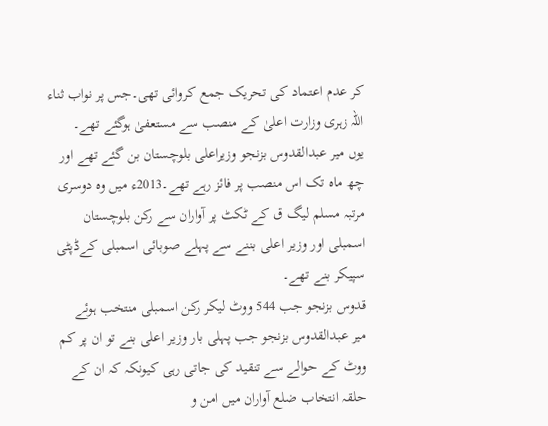کر عدم اعتماد کی تحریک جمع کروائی تھی۔جس پر نواب ثناء اللہ زہری وزارت اعلیٰ کے منصب سے مستعفیٰ ہوگئے تھے۔
یوں میر عبدالقدوس بزنجو وزیراعلی بلوچستان بن گئے تھے اور چھ ماہ تک اس منصب پر فائز رہے تھے۔2013ء میں وہ دوسری مرتبہ مسلم لیگ ق کے ٹکٹ پر آواران سے رکن بلوچستان اسمبلی اور وزیر اعلی بننے سے پہلے صوبائی اسمبلی کےڈپٹی سپیکر بنے تھے۔
قدوس بزنجو جب 544 ووٹ لیکر رکن اسمبلی منتخب ہوئے
میر عبدالقدوس بزنجو جب پہلی بار وزیر اعلی بنے تو ان پر کم ووٹ کے حوالے سے تنقید کی جاتی رہی کیونکہ کہ ان کے حلقہ انتخاب ضلع آواران میں امن و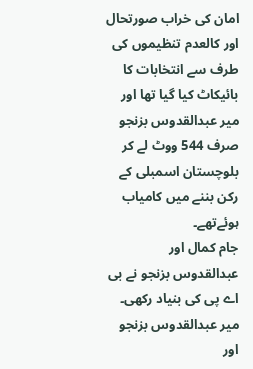امان کی خراب صورتحال اور کالعدم تنظیموں کی طرف سے انتخابات کا بائیکاٹ کیا گیا تھا اور میر عبدالقدوس بزنجو صرف 544 ووٹ لے کر بلوچستان اسمبلی کے رکن بننے میں کامیاب ہوئےتھے۔
جام کمال اور عبدالقدوس بزنجو نے بی اے پی کی بنیاد رکھی۔
میر عبدالقدوس بزنجو اور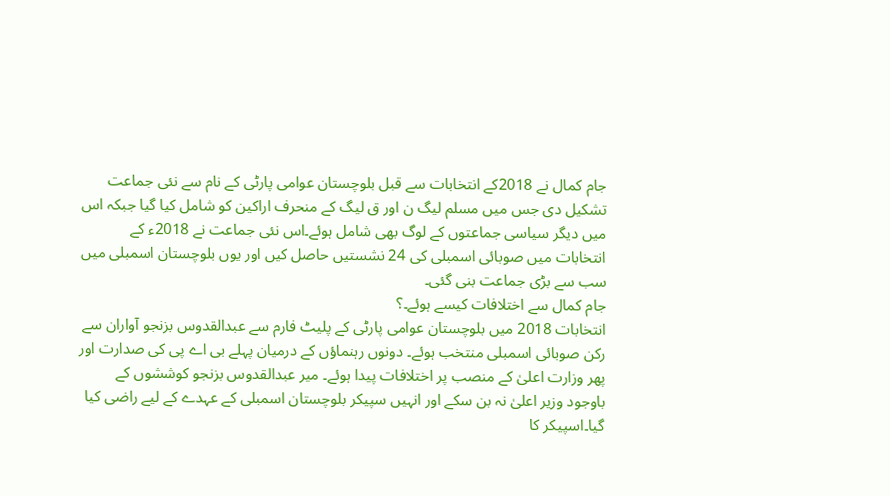جام کمال نے 2018کے انتخابات سے قبل بلوچستان عوامی پارٹی کے نام سے نئی جماعت تشکیل دی جس میں مسلم لیگ ن اور ق لیگ کے منحرف اراکین کو شامل کیا گیا جبکہ اس میں دیگر سیاسی جماعتوں کے لوگ بھی شامل ہوئے۔اس نئی جماعت نے 2018ء کے انتخابات میں صوبائی اسمبلی کی 24 نشستیں حاصل کیں اور یوں بلوچستان اسمبلی میں سب سے بڑی جماعت بنی گئی۔
جام کمال سے اختلافات کیسے ہوئے۔؟
انتخابات 2018 میں بلوچستان عوامی پارٹی کے پلیٹ فارم سے عبدالقدوس بزنجو آواران سے رکن صوبائی اسمبلی منتخب ہوئے۔ دونوں رہنماؤں کے درمیان پہلے بی اے پی کی صدارت اور پھر وزارت اعلیٰ کے منصب پر اختلافات پیدا ہوئے۔ میر عبدالقدوس بزنجو کوششوں کے باوجود وزیر اعلیٰ نہ بن سکے اور انہیں سپیکر بلوچستان اسمبلی کے عہدے کے لیے راضی کیا گیا۔اسپیکر کا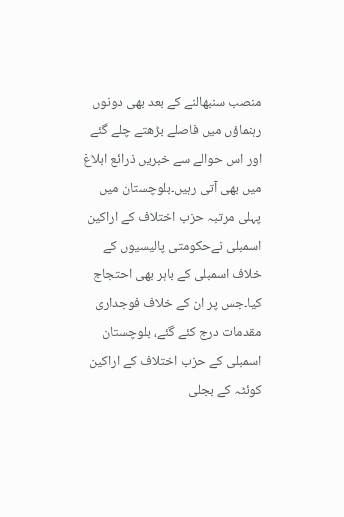منصب سنبھالنے کے بعد بھی دونوں رہنماؤں میں فاصلے بڑھتے چلے گئے اور اس حوالے سے خبریں ذرائع ابلاغ میں بھی آتی رہیں۔بلوچستان میں پہلی مرتبہ حزب اختلاف کے اراکین اسمبلی نےحکومتی پالیسیوں کے خلاف اسمبلی کے باہر بھی احتجاج کیا۔جس پر ان کے خلاف فوجداری مقدمات درج کئے گئے، بلوچستان اسمبلی کے حزب اختلاف کے اراکین کوئٹہ کے بجلی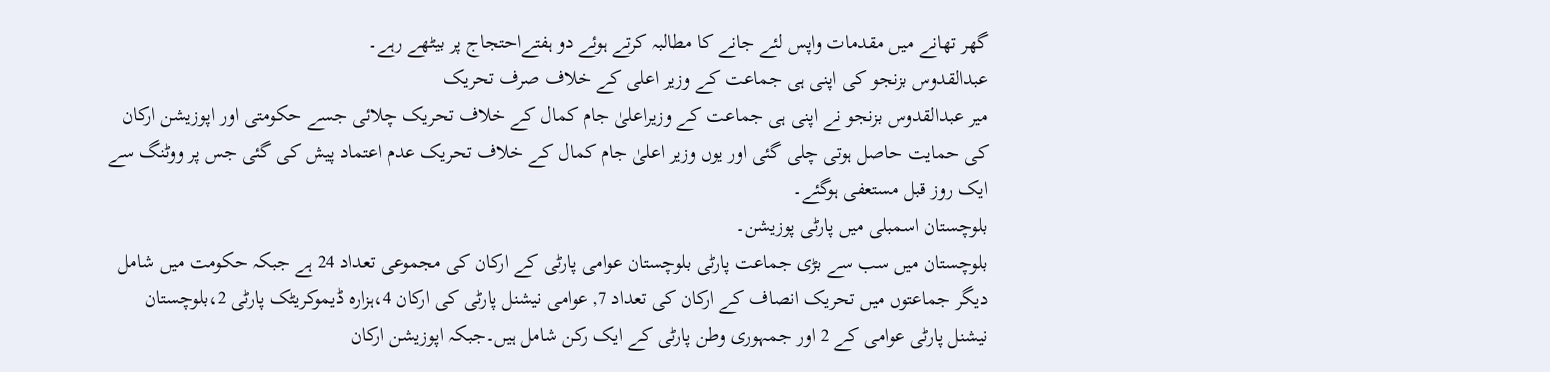گھر تھانے میں مقدمات واپس لئے جانے کا مطالبہ کرتے ہوئے دو ہفتےاحتجاج پر بیٹھے رہے۔
عبدالقدوس بزنجو کی اپنی ہی جماعت کے وزیر اعلی کے خلاف صرف تحریک
میر عبدالقدوس بزنجو نے اپنی ہی جماعت کے وزیراعلیٰ جام کمال کے خلاف تحریک چلائی جسے حکومتی اور اپوزیشن ارکان کی حمایت حاصل ہوتی چلی گئی اور یوں وزیر اعلیٰ جام کمال کے خلاف تحریک عدم اعتماد پیش کی گئی جس پر ووٹنگ سے ایک روز قبل مستعفی ہوگئے۔
بلوچستان اسمبلی میں پارٹی پوزیشن۔
بلوچستان میں سب سے بڑی جماعت پارٹی بلوچستان عوامی پارٹی کے ارکان کی مجموعی تعداد 24 ہے جبکہ حکومت میں شامل دیگر جماعتوں میں تحریک انصاف کے ارکان کی تعداد 7, عوامی نیشنل پارٹی کی ارکان 4،ہزارہ ڈیموکریٹک پارٹی 2،بلوچستان نیشنل پارٹی عوامی کے 2 اور جمہوری وطن پارٹی کے ایک رکن شامل ہیں۔جبکہ اپوزیشن ارکان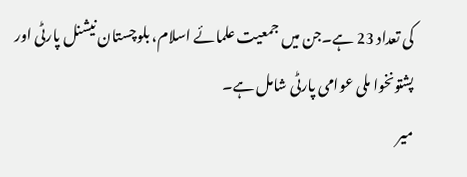کی تعداد 23 ہے۔جن میں جمعیت علمائے اسلام، بلوچستان نیشنل پارٹی اور پشتونخوا ملی عوامی پارٹی شامل ہے۔
میر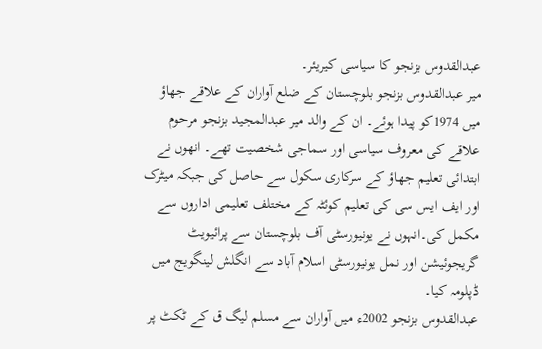عبدالقدوس بزنجو کا سیاسی کیریئر۔
میر عبدالقدوس بزنجو بلوچستان کے ضلع آواران کے علاقے جھاؤ میں 1974کو پیدا ہوئے۔ ان کے والد میر عبدالمجید بزنجو مرحوم علاقے کی معروف سیاسی اور سماجی شخصیت تھے۔ انھوں نے ابتدائی تعلیم جھاؤ کے سرکاری سکول سے حاصل کی جبکہ میٹرک اور ایف ایس سی کی تعلیم کوئٹہ کے مختلف تعلیمی اداروں سے مکمل کی۔انہوں نے یونیورسٹی آف بلوچستان سے پرائیویٹ گریجوئیشن اور نمل یونیورسٹی اسلام آباد سے انگلش لینگویج میں ڈپلومہ کیا۔
عبدالقدوس بزنجو 2002ء میں آواران سے مسلم لیگ ق کے ٹکٹ پر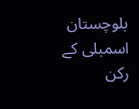بلوچستان اسمبلی کے رکن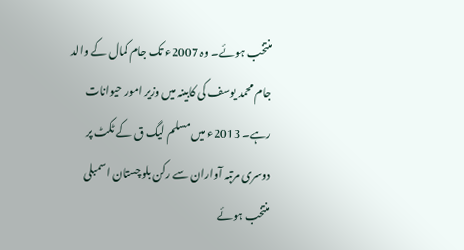منتخب ہوئے۔ وہ 2007ء تک جام کمال کے والد جام محمد یوسف کی کابینہ میں وزیر امور حیوانات رہے۔ 2013ء میں مسلم لیگ ق کے ٹکٹ پر دوسری مرتبہ آواران سے رکن بلوچستان اسمبلی منتخب ہوئے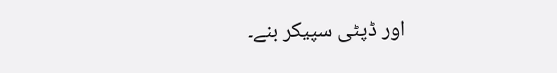اور ڈپٹی سپیکر بنے۔